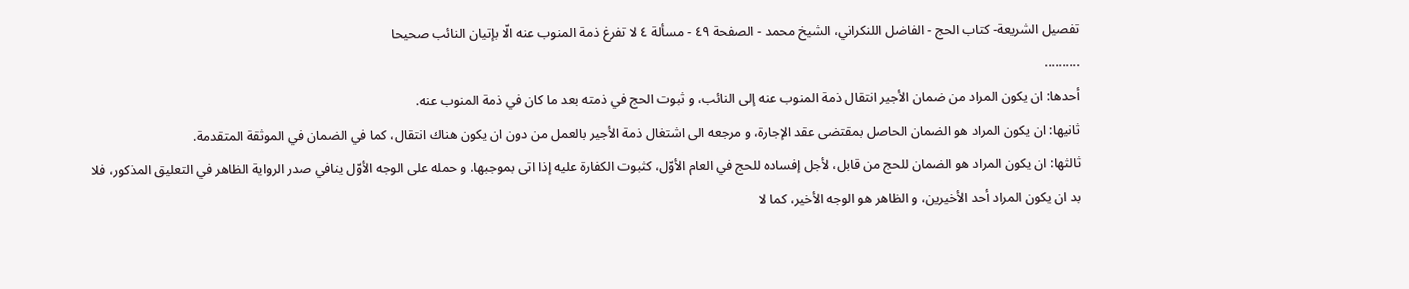تفصيل الشريعة- كتاب الحج - الفاضل اللنكراني، الشيخ محمد - الصفحة ٤٩ - مسألة ٤ لا تفرغ ذمة المنوب عنه الّا بإتيان النائب صحيحا
..........
أحدها: ان يكون المراد من ضمان الأجير انتقال ذمة المنوب عنه إلى النائب، و ثبوت الحج في ذمته بعد ما كان في ذمة المنوب عنه.
ثانيها: ان يكون المراد هو الضمان الحاصل بمقتضى عقد الإجارة، و مرجعه الى اشتغال ذمة الأجير بالعمل من دون ان يكون هناك انتقال، كما في الضمان في الموثقة المتقدمة.
ثالثها: ان يكون المراد هو الضمان للحج من قابل، لأجل إفساده للحج في العام الأوّل، كثبوت الكفارة عليه إذا اتى بموجبها. و حمله على الوجه الأوّل ينافي صدر الرواية الظاهر في التعليق المذكور، فلا بد ان يكون المراد أحد الأخيرين، و الظاهر هو الوجه الأخير، كما لا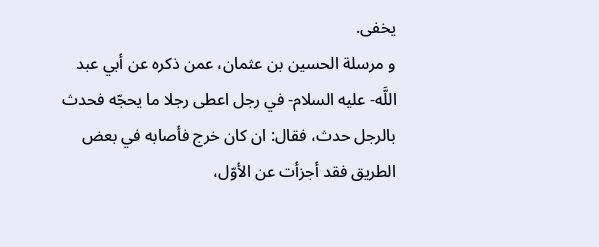يخفى.
و مرسلة الحسين بن عثمان، عمن ذكره عن أبي عبد اللَّه- عليه السلام- في رجل اعطى رجلا ما يحجّه فحدث بالرجل حدث، فقال: ان كان خرج فأصابه في بعض الطريق فقد أجزأت عن الأوّل،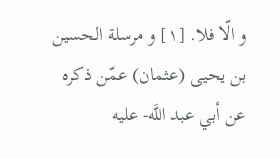و الّا فلا. [١] و مرسلة الحسين بن يحيى (عثمان) عمّن ذكره عن أبي عبد اللَّه- عليه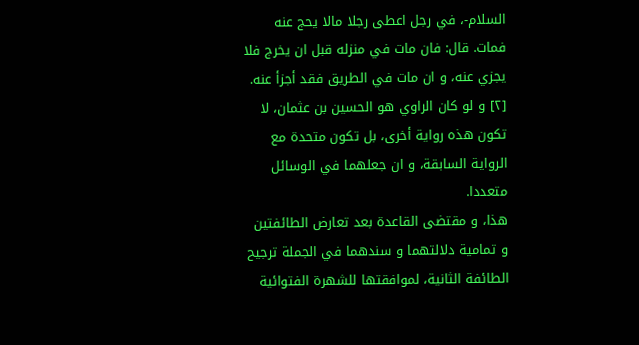السلام-، في رجل اعطى رجلا مالا يحج عنه فمات. قال: فان مات في منزله قبل ان يخرج فلا يجزي عنه، و ان مات في الطريق فقد أجزأ عنه. [٢] و لو كان الراوي هو الحسين بن عثمان، لا تكون هذه رواية أخرى، بل تكون متحدة مع الرواية السابقة، و ان جعلهما في الوسائل متعددا.
هذا، و مقتضى القاعدة بعد تعارض الطائفتين و تمامية دلالتهما و سندهما في الجملة ترجيح الطائفة الثانية، لموافقتها للشهرة الفتوائية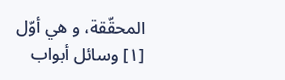المحقّقة، و هي أوّل
[١] وسائل أبواب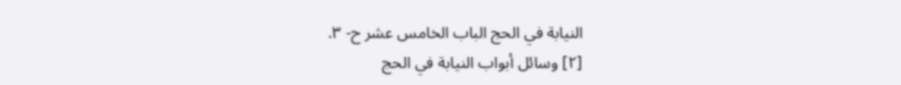النيابة في الحج الباب الخامس عشر ح- ٣.
[٢] وسائل أبواب النيابة في الحج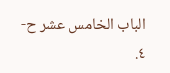الباب الخامس عشر ح- ٤.